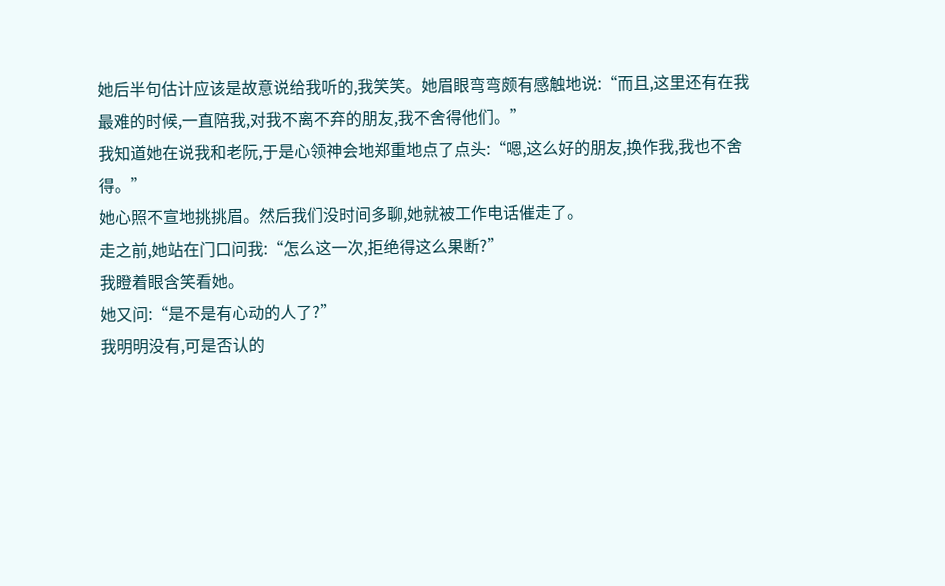她后半句估计应该是故意说给我听的,我笑笑。她眉眼弯弯颇有感触地说:“而且,这里还有在我最难的时候,一直陪我,对我不离不弃的朋友,我不舍得他们。”
我知道她在说我和老阮,于是心领神会地郑重地点了点头:“嗯,这么好的朋友,换作我,我也不舍得。”
她心照不宣地挑挑眉。然后我们没时间多聊,她就被工作电话催走了。
走之前,她站在门口问我:“怎么这一次,拒绝得这么果断?”
我瞪着眼含笑看她。
她又问:“是不是有心动的人了?”
我明明没有,可是否认的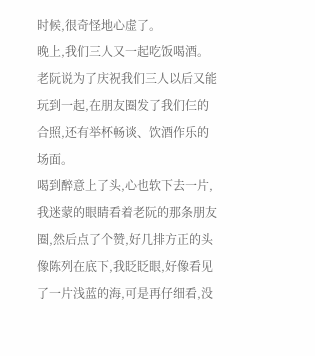时候,很奇怪地心虚了。
晚上,我们三人又一起吃饭喝酒。老阮说为了庆祝我们三人以后又能玩到一起,在朋友圈发了我们仨的合照,还有举杯畅谈、饮酒作乐的场面。
喝到醉意上了头,心也软下去一片,我迷蒙的眼睛看着老阮的那条朋友圈,然后点了个赞,好几排方正的头像陈列在底下,我眨眨眼,好像看见了一片浅蓝的海,可是再仔细看,没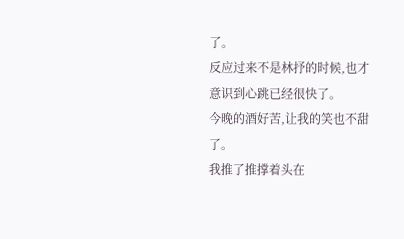了。
反应过来不是林抒的时候,也才意识到心跳已经很快了。
今晚的酒好苦,让我的笑也不甜了。
我推了推撑着头在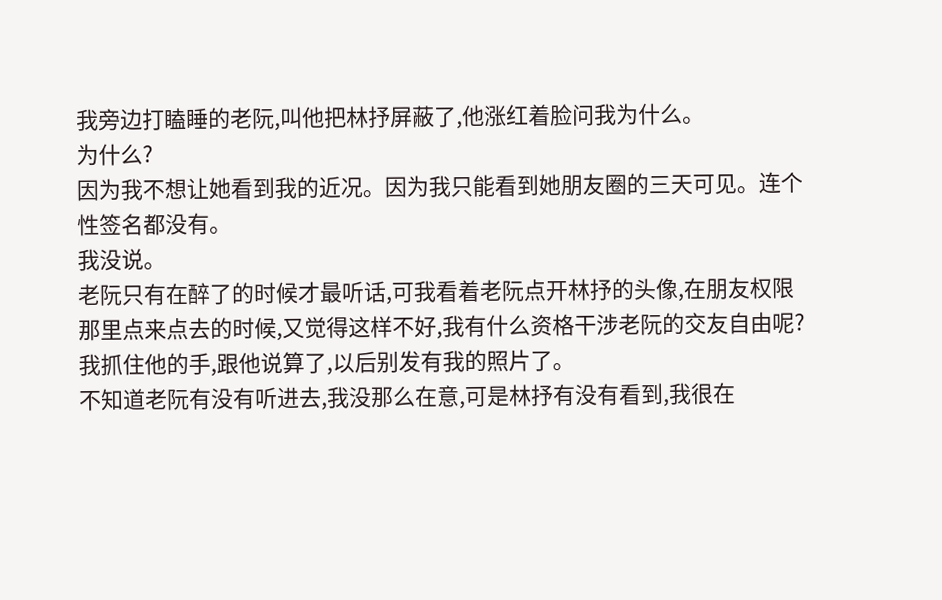我旁边打瞌睡的老阮,叫他把林抒屏蔽了,他涨红着脸问我为什么。
为什么?
因为我不想让她看到我的近况。因为我只能看到她朋友圈的三天可见。连个性签名都没有。
我没说。
老阮只有在醉了的时候才最听话,可我看着老阮点开林抒的头像,在朋友权限那里点来点去的时候,又觉得这样不好,我有什么资格干涉老阮的交友自由呢?
我抓住他的手,跟他说算了,以后别发有我的照片了。
不知道老阮有没有听进去,我没那么在意,可是林抒有没有看到,我很在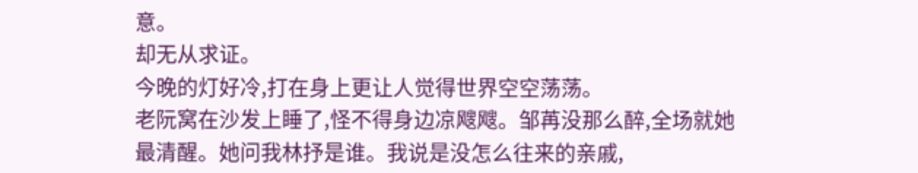意。
却无从求证。
今晚的灯好冷,打在身上更让人觉得世界空空荡荡。
老阮窝在沙发上睡了,怪不得身边凉飕飕。邹苒没那么醉,全场就她最清醒。她问我林抒是谁。我说是没怎么往来的亲戚,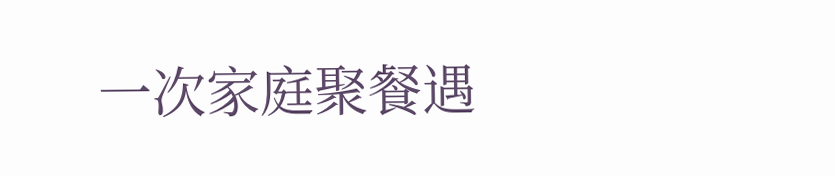一次家庭聚餐遇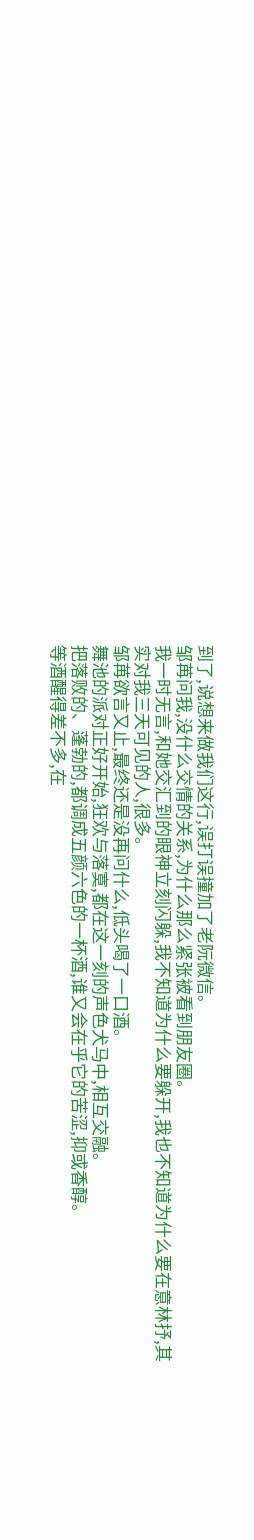到了,说想来做我们这行,误打误撞加了老阮微信。
邹苒问我,没什么交情的关系,为什么那么紧张被看到朋友圈。
我一时无言,和她交汇到的眼神立刻闪躲,我不知道为什么要躲开,我也不知道为什么要在意林抒,其实对我三天可见的人,很多。
邹苒欲言又止,最终还是没再问什么,低头喝了一口酒。
舞池的派对正好开始,狂欢与落寞,都在这一刻的声色犬马中,相互交融。
把落败的、蓬勃的,都调成五颜六色的一杯酒,谁又会在乎它的苦涩,抑或香醇。
等酒醒得差不多,在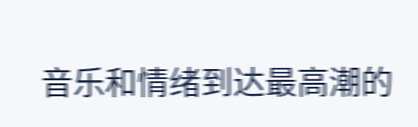音乐和情绪到达最高潮的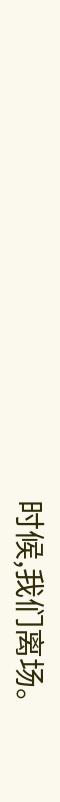时候,我们离场。